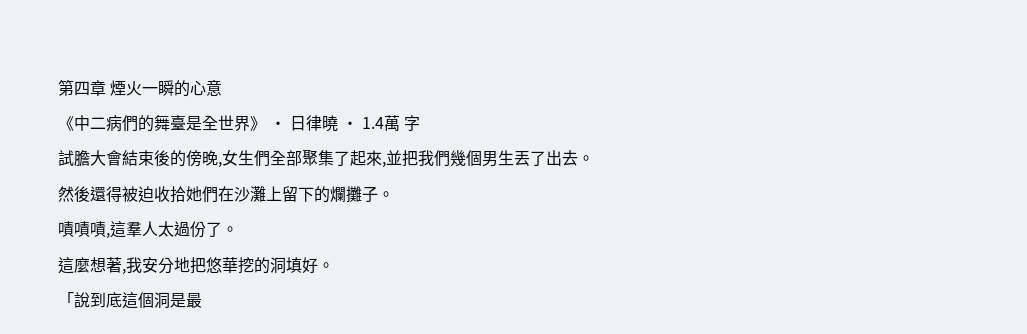第四章 煙火一瞬的心意
《中二病們的舞臺是全世界》 · 日律曉 · 1.4萬 字
試膽大會結束後的傍晚,女生們全部聚集了起來,並把我們幾個男生丟了出去。
然後還得被迫收拾她們在沙灘上留下的爛攤子。
嘖嘖嘖,這羣人太過份了。
這麼想著,我安分地把悠華挖的洞填好。
「說到底這個洞是最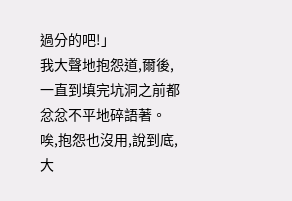過分的吧!」
我大聲地抱怨道,爾後,一直到填完坑洞之前都忿忿不平地碎語著。
唉,抱怨也沒用,說到底,大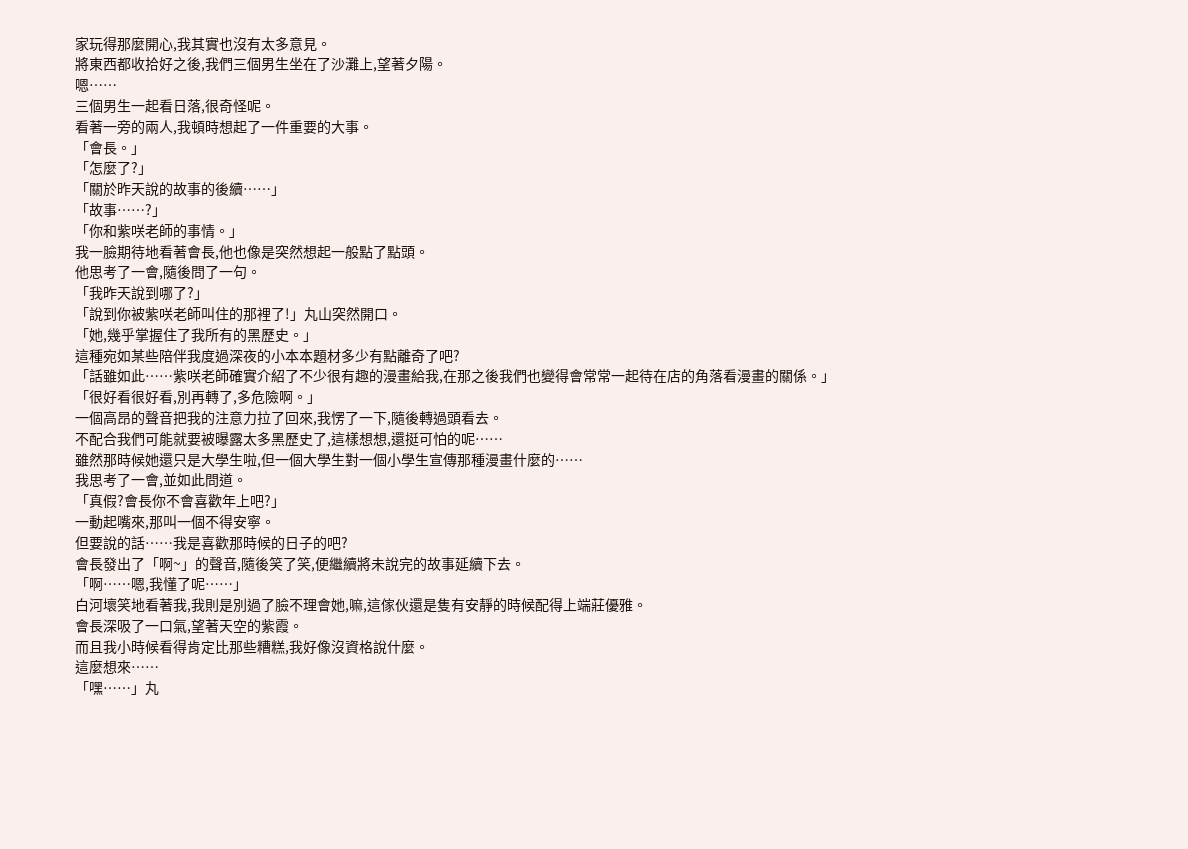家玩得那麼開心,我其實也沒有太多意見。
將東西都收拾好之後,我們三個男生坐在了沙灘上,望著夕陽。
嗯……
三個男生一起看日落,很奇怪呢。
看著一旁的兩人,我頓時想起了一件重要的大事。
「會長。」
「怎麼了?」
「關於昨天說的故事的後續……」
「故事……?」
「你和紫咲老師的事情。」
我一臉期待地看著會長,他也像是突然想起一般點了點頭。
他思考了一會,隨後問了一句。
「我昨天說到哪了?」
「說到你被紫咲老師叫住的那裡了!」丸山突然開口。
「她,幾乎掌握住了我所有的黑歷史。」
這種宛如某些陪伴我度過深夜的小本本題材多少有點離奇了吧?
「話雖如此……紫咲老師確實介紹了不少很有趣的漫畫給我,在那之後我們也變得會常常一起待在店的角落看漫畫的關係。」
「很好看很好看,別再轉了,多危險啊。」
一個高昂的聲音把我的注意力拉了回來,我愣了一下,隨後轉過頭看去。
不配合我們可能就要被曝露太多黑歷史了,這樣想想,還挺可怕的呢……
雖然那時候她還只是大學生啦,但一個大學生對一個小學生宣傳那種漫畫什麼的……
我思考了一會,並如此問道。
「真假?會長你不會喜歡年上吧?」
一動起嘴來,那叫一個不得安寧。
但要說的話……我是喜歡那時候的日子的吧?
會長發出了「啊~」的聲音,隨後笑了笑,便繼續將未說完的故事延續下去。
「啊……嗯,我懂了呢……」
白河壞笑地看著我,我則是別過了臉不理會她,嘛,這傢伙還是隻有安靜的時候配得上端莊優雅。
會長深吸了一口氣,望著天空的紫霞。
而且我小時候看得肯定比那些糟糕,我好像沒資格說什麼。
這麼想來……
「嘿……」丸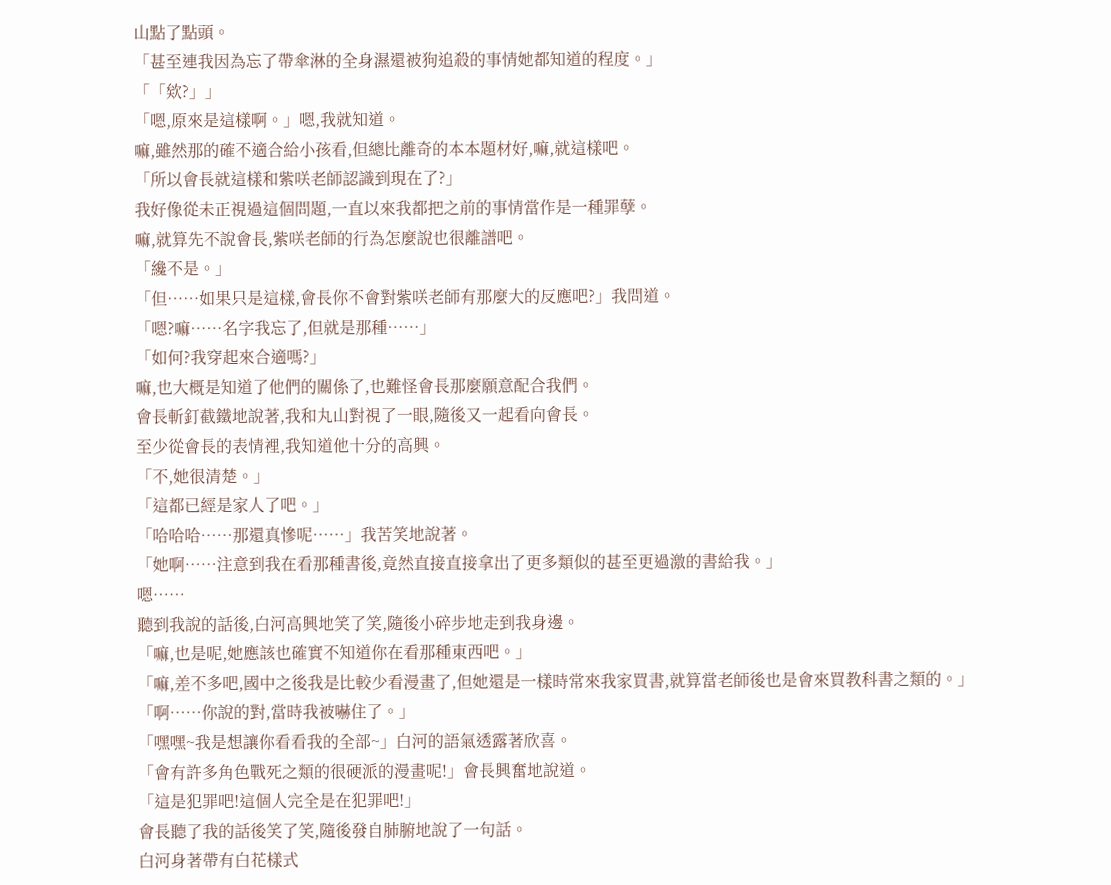山點了點頭。
「甚至連我因為忘了帶傘淋的全身濕還被狗追殺的事情她都知道的程度。」
「「欸?」」
「嗯,原來是這樣啊。」嗯,我就知道。
嘛,雖然那的確不適合給小孩看,但總比離奇的本本題材好,嘛,就這樣吧。
「所以會長就這樣和紫咲老師認識到現在了?」
我好像從未正視過這個問題,一直以來我都把之前的事情當作是一種罪孽。
嘛,就算先不說會長,紫咲老師的行為怎麼說也很離譜吧。
「纔不是。」
「但……如果只是這樣,會長你不會對紫咲老師有那麼大的反應吧?」我問道。
「嗯?嘛……名字我忘了,但就是那種……」
「如何?我穿起來合適嗎?」
嘛,也大概是知道了他們的關係了,也難怪會長那麼願意配合我們。
會長斬釘截鐵地說著,我和丸山對視了一眼,隨後又一起看向會長。
至少從會長的表情裡,我知道他十分的高興。
「不,她很清楚。」
「這都已經是家人了吧。」
「哈哈哈……那還真慘呢……」我苦笑地說著。
「她啊……注意到我在看那種書後,竟然直接直接拿出了更多類似的甚至更過激的書給我。」
嗯……
聽到我說的話後,白河高興地笑了笑,隨後小碎步地走到我身邊。
「嘛,也是呢,她應該也確實不知道你在看那種東西吧。」
「嘛,差不多吧,國中之後我是比較少看漫畫了,但她還是一樣時常來我家買書,就算當老師後也是會來買教科書之類的。」
「啊……你說的對,當時我被嚇住了。」
「嘿嘿~我是想讓你看看我的全部~」白河的語氣透露著欣喜。
「會有許多角色戰死之類的很硬派的漫畫呢!」會長興奮地說道。
「這是犯罪吧!這個人完全是在犯罪吧!」
會長聽了我的話後笑了笑,隨後發自肺腑地說了一句話。
白河身著帶有白花樣式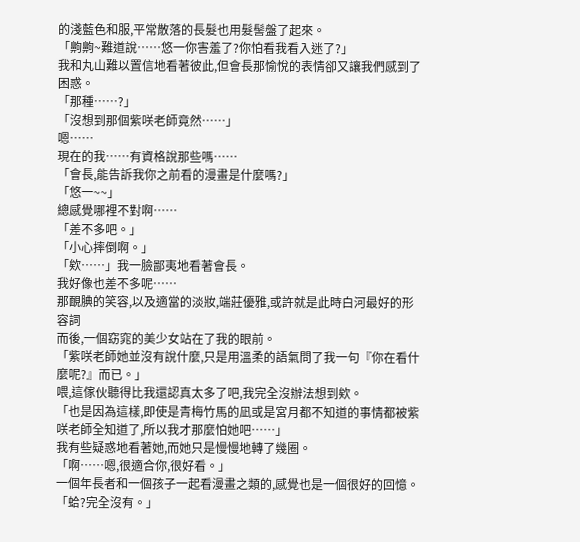的淺藍色和服,平常散落的長髮也用髮髻盤了起來。
「齁齁~難道說……悠一你害羞了?你怕看我看入迷了?」
我和丸山難以置信地看著彼此,但會長那愉悅的表情卻又讓我們感到了困惑。
「那種……?」
「沒想到那個紫咲老師竟然……」
嗯……
現在的我……有資格說那些嗎……
「會長,能告訴我你之前看的漫畫是什麼嗎?」
「悠一~~」
總感覺哪裡不對啊……
「差不多吧。」
「小心摔倒啊。」
「欸……」我一臉鄙夷地看著會長。
我好像也差不多呢……
那靦腆的笑容,以及適當的淡妝,端莊優雅,或許就是此時白河最好的形容詞
而後,一個窈窕的美少女站在了我的眼前。
「紫咲老師她並沒有說什麼,只是用溫柔的語氣問了我一句『你在看什麼呢?』而已。」
喂,這傢伙聽得比我還認真太多了吧,我完全沒辦法想到欸。
「也是因為這樣,即使是青梅竹馬的凪或是宮月都不知道的事情都被紫咲老師全知道了,所以我才那麼怕她吧……」
我有些疑惑地看著她,而她只是慢慢地轉了幾圈。
「啊……嗯,很適合你,很好看。」
一個年長者和一個孩子一起看漫畫之類的,感覺也是一個很好的回憶。
「蛤?完全沒有。」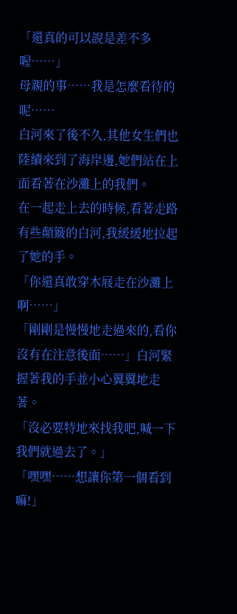「還真的可以說是差不多喔……」
母親的事……我是怎麼看待的呢……
白河來了後不久,其他女生們也陸續來到了海岸邊,她們站在上面看著在沙灘上的我們。
在一起走上去的時候,看著走路有些顛簸的白河,我緩緩地拉起了她的手。
「你還真敢穿木屐走在沙灘上啊……」
「剛剛是慢慢地走過來的,看你沒有在注意後面……」白河緊握著我的手並小心翼翼地走著。
「沒必要特地來找我吧,喊一下我們就過去了。」
「嘿嘿……想讓你第一個看到嘛!」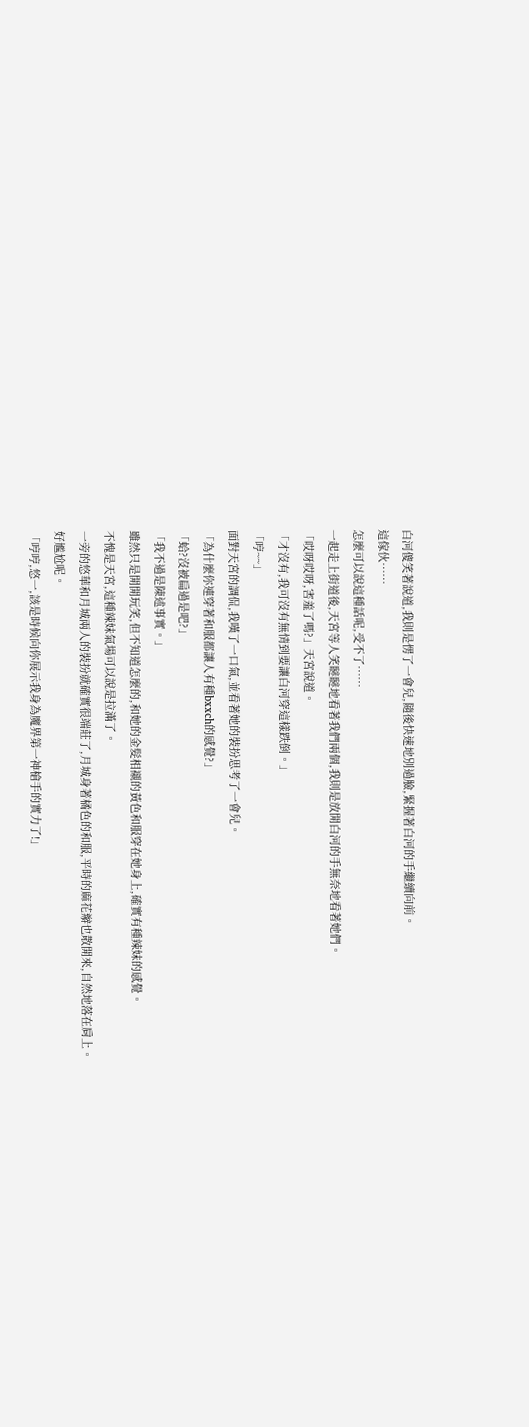白河傻笑著說道,我則是愣了一會兒,隨後快速地別過臉,緊握著白河的手繼續向前。
這傢伙……
怎麼可以說這種話呢,受不了……
一起走上街道後,天宮等人笑瞇瞇地看著我們兩個,我則是放開白河的手無奈地看著她們。
「哎呀哎呀,害羞了嗎?」天宮說道。
「才沒有,我可沒有無情到要讓白河穿這樣跌倒。」
「哼~~」
面對天宮的調侃,我嘆了一口氣,並看著她的裝扮思考了一會兒。
「為什麼你連穿著和服都讓人有種bxxch的感覺?」
「蛤?沒被扁過是吧?」
「我不過是陳述事實。」
雖然只是開開玩笑,但不知道怎麼的,和她的金髮相襯的黃色和服穿在她身上,確實有種辣妹的感覺。
不愧是天宮,這種辣妹氣場可以說是拉滿了。
一旁的悠華和月城兩人的裝扮就確實很端莊了,月城身著橘色的和服,平時的麻花辮也散開來,自然地落在肩上。
好尷尬呢。
「哼哼,悠一,該是時候向你展示我身為魔界第一神槍手的實力了!」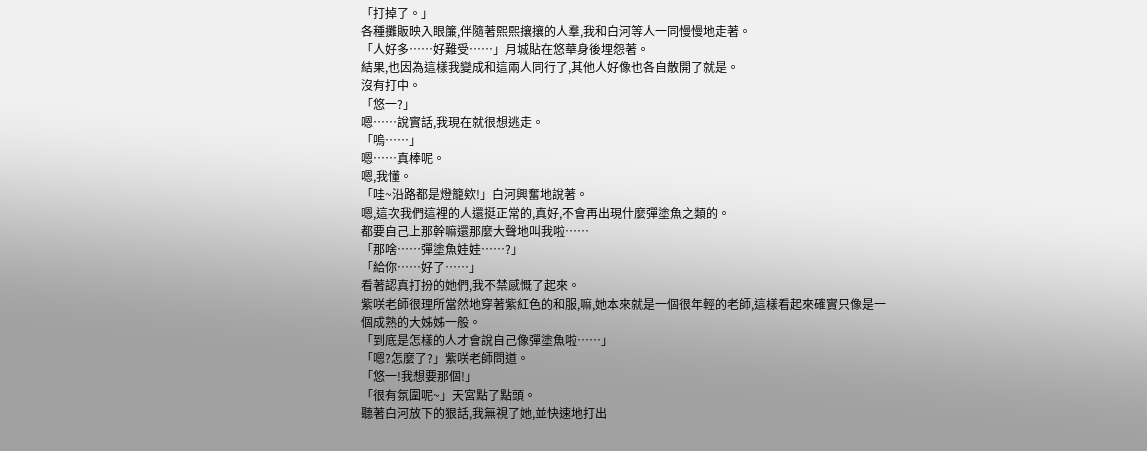「打掉了。」
各種攤販映入眼簾,伴隨著熙熙攘攘的人羣,我和白河等人一同慢慢地走著。
「人好多……好難受……」月城貼在悠華身後埋怨著。
結果,也因為這樣我變成和這兩人同行了,其他人好像也各自散開了就是。
沒有打中。
「悠一?」
嗯……說實話,我現在就很想逃走。
「嗚……」
嗯……真棒呢。
嗯,我懂。
「哇~沿路都是燈籠欸!」白河興奮地說著。
嗯,這次我們這裡的人還挺正常的,真好,不會再出現什麼彈塗魚之類的。
都要自己上那幹嘛還那麼大聲地叫我啦……
「那啥……彈塗魚娃娃……?」
「給你……好了……」
看著認真打扮的她們,我不禁感慨了起來。
紫咲老師很理所當然地穿著紫紅色的和服,嘛,她本來就是一個很年輕的老師,這樣看起來確實只像是一個成熟的大姊姊一般。
「到底是怎樣的人才會說自己像彈塗魚啦……」
「嗯?怎麼了?」紫咲老師問道。
「悠一!我想要那個!」
「很有氛圍呢~」天宮點了點頭。
聽著白河放下的狠話,我無視了她,並快速地打出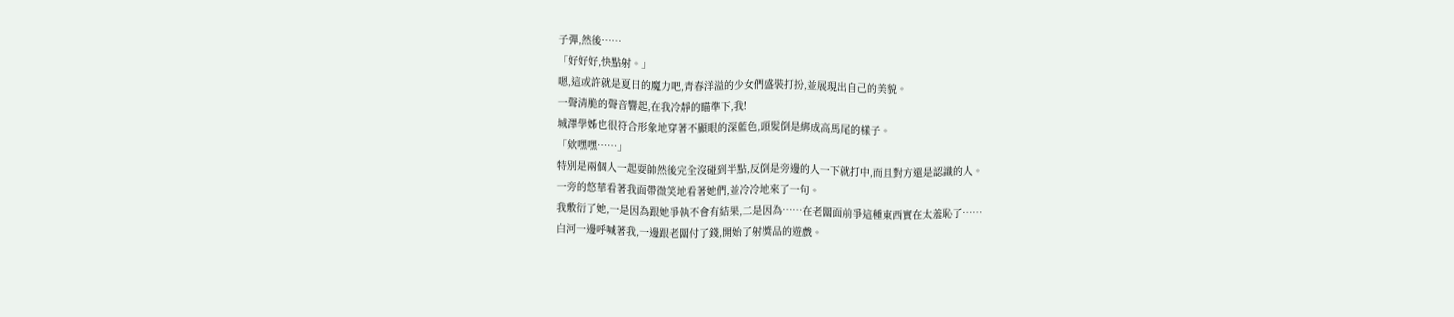子彈,然後……
「好好好,快點射。」
嗯,這或許就是夏日的魔力吧,青春洋溢的少女們盛裝打扮,並展現出自己的美貌。
一聲清脆的聲音響起,在我冷靜的瞄準下,我!
城澤學姊也很符合形象地穿著不顯眼的深藍色,頭髮倒是綁成高馬尾的樣子。
「欸嘿嘿……」
特別是兩個人一起耍帥然後完全沒碰到半點,反倒是旁邊的人一下就打中,而且對方還是認識的人。
一旁的悠華看著我面帶微笑地看著她們,並冷冷地來了一句。
我敷衍了她,一是因為跟她爭執不會有結果,二是因為……在老闆面前爭這種東西實在太羞恥了……
白河一邊呼喊著我,一邊跟老闆付了錢,開始了射獎品的遊戲。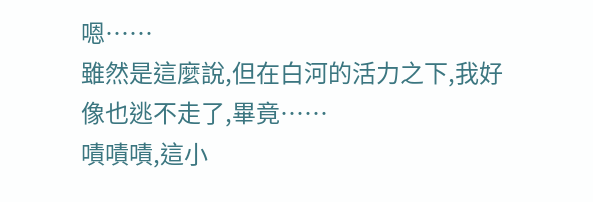嗯……
雖然是這麼說,但在白河的活力之下,我好像也逃不走了,畢竟……
嘖嘖嘖,這小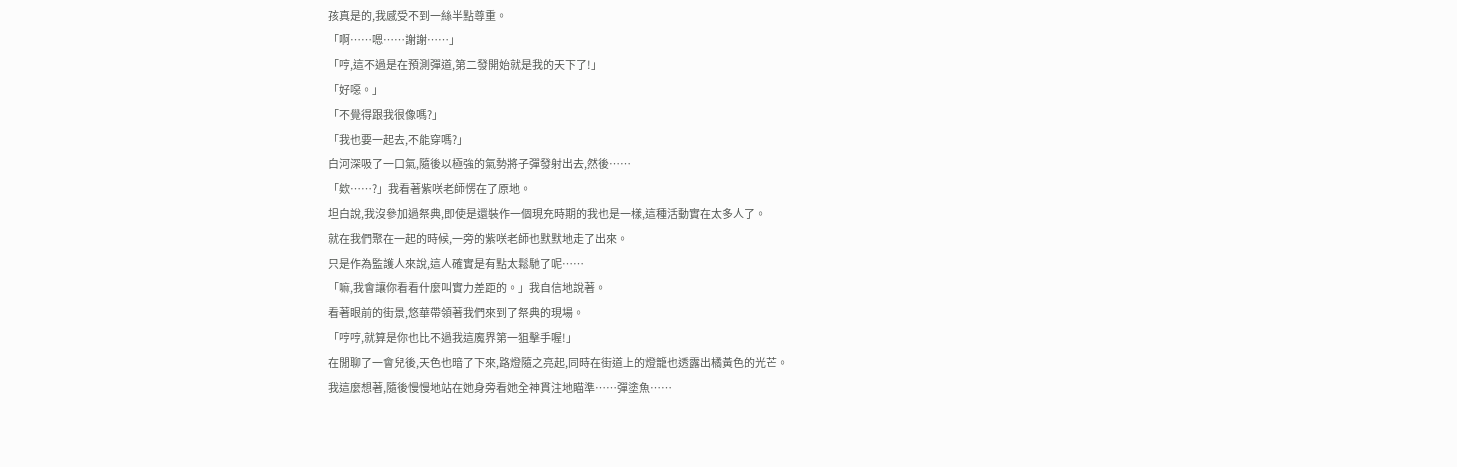孩真是的,我感受不到一絲半點尊重。
「啊……嗯……謝謝……」
「哼,這不過是在預測彈道,第二發開始就是我的天下了!」
「好噁。」
「不覺得跟我很像嗎?」
「我也要一起去,不能穿嗎?」
白河深吸了一口氣,隨後以極強的氣勢將子彈發射出去,然後……
「欸……?」我看著紫咲老師愣在了原地。
坦白說,我沒參加過祭典,即使是還裝作一個現充時期的我也是一樣,這種活動實在太多人了。
就在我們聚在一起的時候,一旁的紫咲老師也默默地走了出來。
只是作為監護人來說,這人確實是有點太鬆馳了呢……
「嘛,我會讓你看看什麼叫實力差距的。」我自信地說著。
看著眼前的街景,悠華帶領著我們來到了祭典的現場。
「哼哼,就算是你也比不過我這魔界第一狙擊手喔!」
在閒聊了一會兒後,天色也暗了下來,路燈隨之亮起,同時在街道上的燈籠也透露出橘黃色的光芒。
我這麼想著,隨後慢慢地站在她身旁看她全神貫注地瞄準……彈塗魚……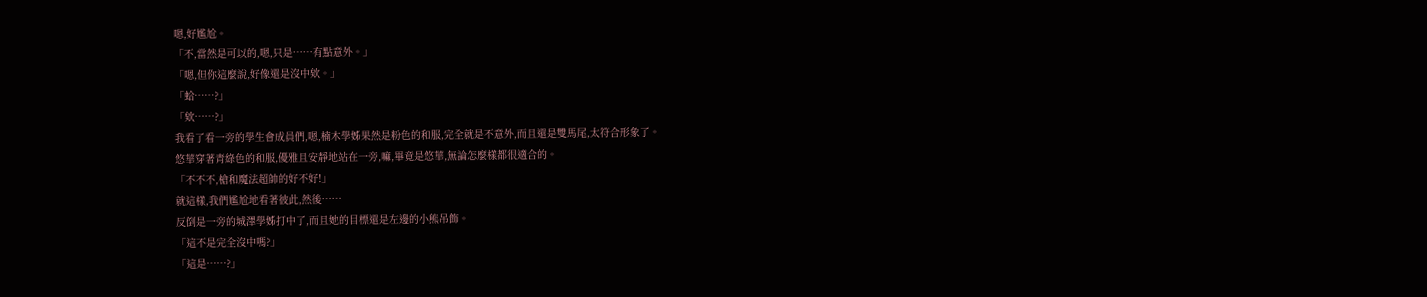嗯,好尷尬。
「不,當然是可以的,嗯,只是……有點意外。」
「嗯,但你這麼說,好像還是沒中欸。」
「蛤……?」
「欸……?」
我看了看一旁的學生會成員們,嗯,楠木學姊果然是粉色的和服,完全就是不意外,而且還是雙馬尾,太符合形象了。
悠華穿著青綠色的和服,優雅且安靜地站在一旁,嘛,畢竟是悠華,無論怎麼樣都很適合的。
「不不不,槍和魔法超帥的好不好!」
就這樣,我們尷尬地看著彼此,然後……
反倒是一旁的城澤學姊打中了,而且她的目標還是左邊的小熊吊飾。
「這不是完全沒中嗎?」
「這是……?」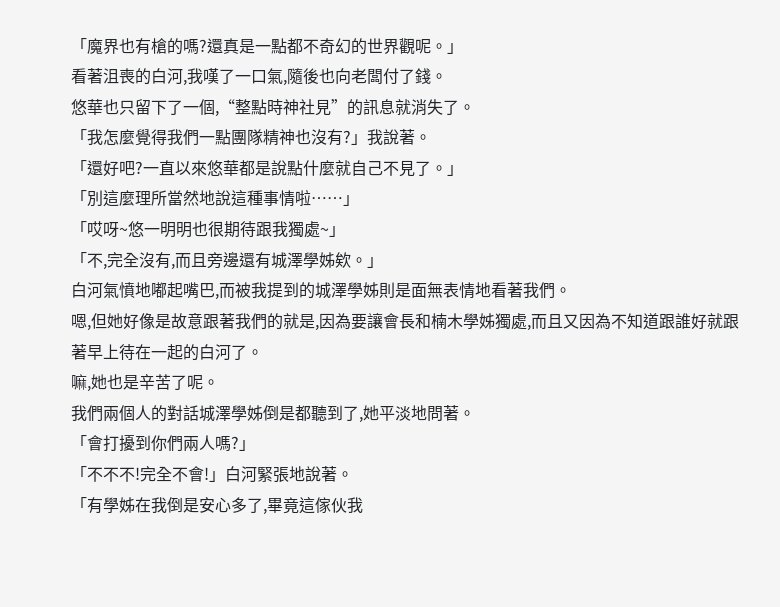「魔界也有槍的嗎?還真是一點都不奇幻的世界觀呢。」
看著沮喪的白河,我嘆了一口氣,隨後也向老闆付了錢。
悠華也只留下了一個,“整點時神社見”的訊息就消失了。
「我怎麼覺得我們一點團隊精神也沒有?」我說著。
「還好吧?一直以來悠華都是說點什麼就自己不見了。」
「別這麼理所當然地說這種事情啦……」
「哎呀~悠一明明也很期待跟我獨處~」
「不,完全沒有,而且旁邊還有城澤學姊欸。」
白河氣憤地嘟起嘴巴,而被我提到的城澤學姊則是面無表情地看著我們。
嗯,但她好像是故意跟著我們的就是,因為要讓會長和楠木學姊獨處,而且又因為不知道跟誰好就跟著早上待在一起的白河了。
嘛,她也是辛苦了呢。
我們兩個人的對話城澤學姊倒是都聽到了,她平淡地問著。
「會打擾到你們兩人嗎?」
「不不不!完全不會!」白河緊張地說著。
「有學姊在我倒是安心多了,畢竟這傢伙我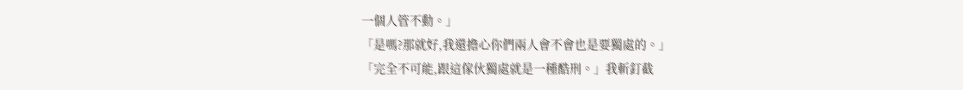一個人管不動。」
「是嗎?那就好,我還擔心你們兩人會不會也是要獨處的。」
「完全不可能,跟這傢伙獨處就是一種酷刑。」我斬釘截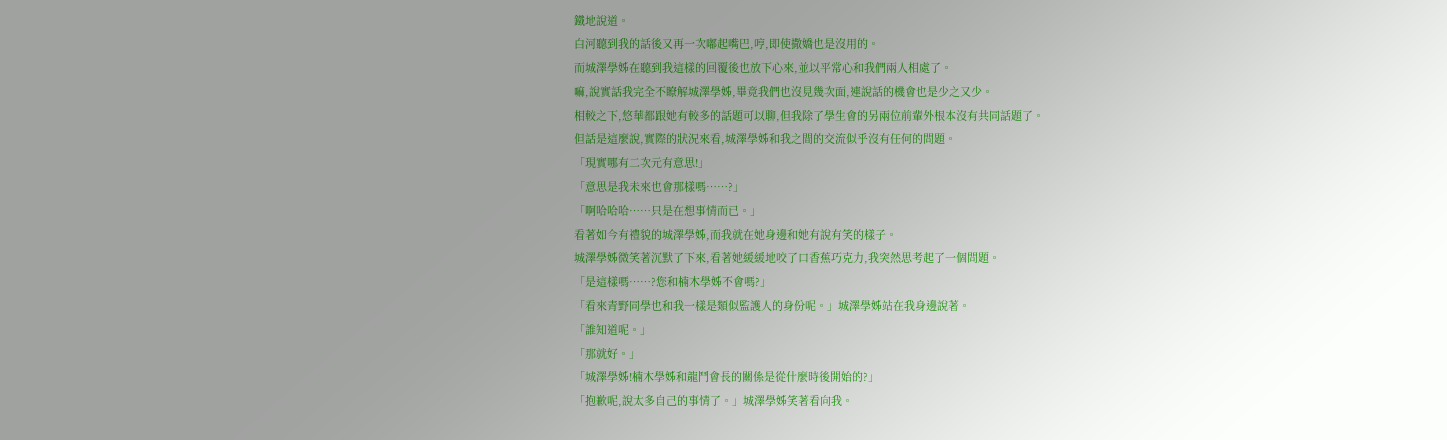鐵地說道。
白河聽到我的話後又再一次嘟起嘴巴,哼,即使撒嬌也是沒用的。
而城澤學姊在聽到我這樣的回覆後也放下心來,並以平常心和我們兩人相處了。
嘛,說實話我完全不瞭解城澤學姊,畢竟我們也沒見幾次面,連說話的機會也是少之又少。
相較之下,悠華都跟她有較多的話題可以聊,但我除了學生會的另兩位前輩外根本沒有共同話題了。
但話是這麼說,實際的狀況來看,城澤學姊和我之間的交流似乎沒有任何的問題。
「現實哪有二次元有意思!」
「意思是我未來也會那樣嗎……?」
「啊哈哈哈……只是在想事情而已。」
看著如今有禮貌的城澤學姊,而我就在她身邊和她有說有笑的樣子。
城澤學姊微笑著沉默了下來,看著她緩緩地咬了口香蕉巧克力,我突然思考起了一個問題。
「是這樣嗎……?您和楠木學姊不會嗎?」
「看來青野同學也和我一樣是類似監護人的身份呢。」城澤學姊站在我身邊說著。
「誰知道呢。」
「那就好。」
「城澤學姊!楠木學姊和龍鬥會長的關係是從什麼時後開始的?」
「抱歉呢,說太多自己的事情了。」城澤學姊笑著看向我。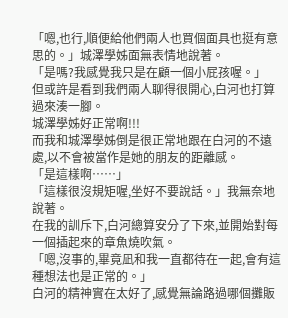「嗯,也行,順便給他們兩人也買個面具也挺有意思的。」城澤學姊面無表情地說著。
「是嗎?我感覺我只是在顧一個小屁孩喔。」
但或許是看到我們兩人聊得很開心,白河也打算過來湊一腳。
城澤學姊好正常啊!!!
而我和城澤學姊倒是很正常地跟在白河的不遠處,以不會被當作是她的朋友的距離感。
「是這樣啊……」
「這樣很沒規矩喔,坐好不要說話。」我無奈地說著。
在我的訓斥下,白河總算安分了下來,並開始對每一個插起來的章魚燒吹氣。
「嗯,沒事的,畢竟凪和我一直都待在一起,會有這種想法也是正常的。」
白河的精神實在太好了,感覺無論路過哪個攤販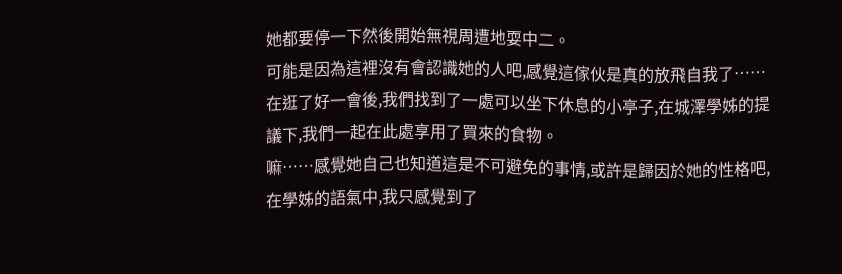她都要停一下然後開始無視周遭地耍中二。
可能是因為這裡沒有會認識她的人吧,感覺這傢伙是真的放飛自我了……
在逛了好一會後,我們找到了一處可以坐下休息的小亭子,在城澤學姊的提議下,我們一起在此處享用了買來的食物。
嘛……感覺她自己也知道這是不可避免的事情,或許是歸因於她的性格吧,在學姊的語氣中,我只感覺到了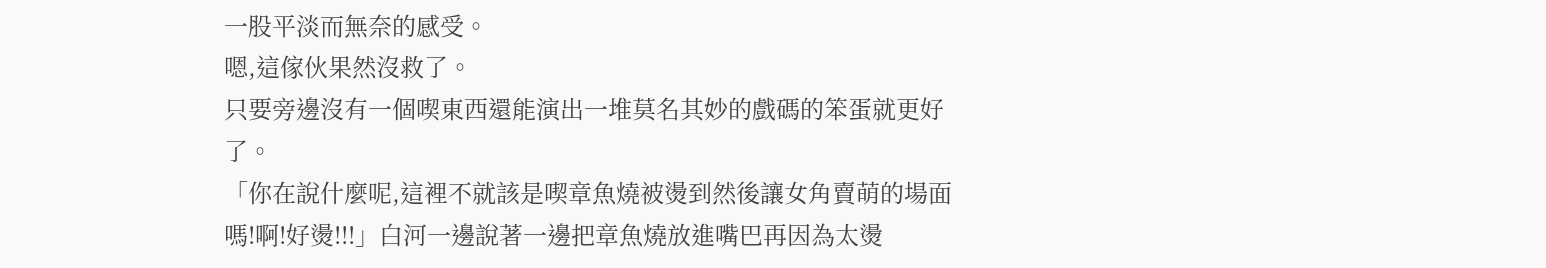一股平淡而無奈的感受。
嗯,這傢伙果然沒救了。
只要旁邊沒有一個喫東西還能演出一堆莫名其妙的戲碼的笨蛋就更好了。
「你在說什麼呢,這裡不就該是喫章魚燒被燙到然後讓女角賣萌的場面嗎!啊!好燙!!!」白河一邊說著一邊把章魚燒放進嘴巴再因為太燙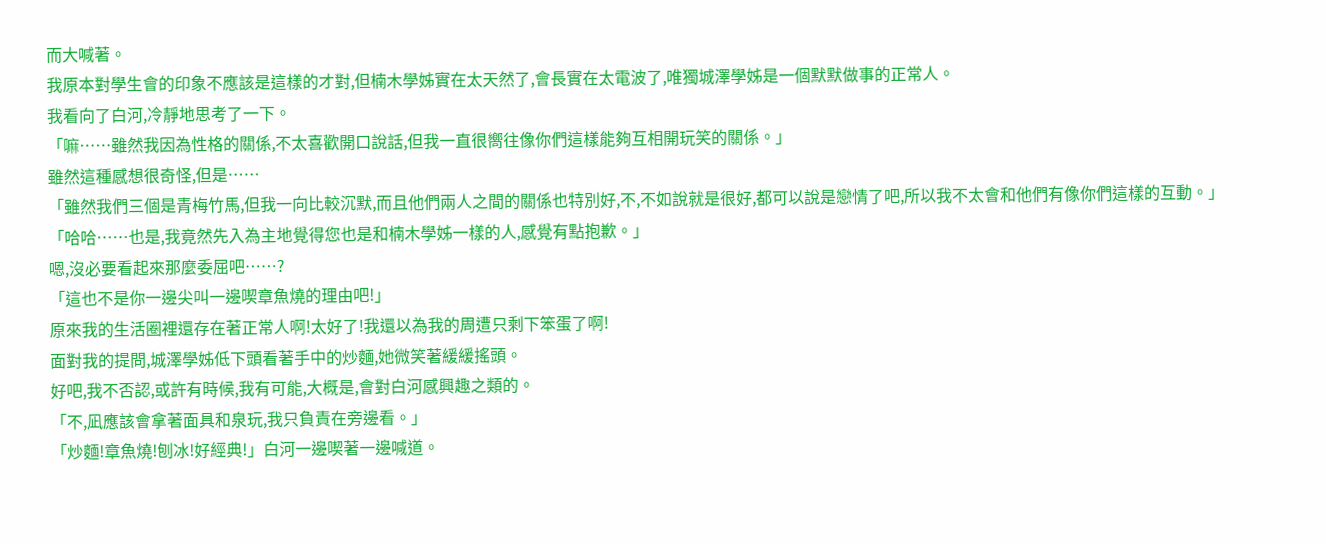而大喊著。
我原本對學生會的印象不應該是這樣的才對,但楠木學姊實在太天然了,會長實在太電波了,唯獨城澤學姊是一個默默做事的正常人。
我看向了白河,冷靜地思考了一下。
「嘛……雖然我因為性格的關係,不太喜歡開口說話,但我一直很嚮往像你們這樣能夠互相開玩笑的關係。」
雖然這種感想很奇怪,但是……
「雖然我們三個是青梅竹馬,但我一向比較沉默,而且他們兩人之間的關係也特別好,不,不如說就是很好,都可以說是戀情了吧,所以我不太會和他們有像你們這樣的互動。」
「哈哈……也是,我竟然先入為主地覺得您也是和楠木學姊一樣的人,感覺有點抱歉。」
嗯,沒必要看起來那麼委屈吧……?
「這也不是你一邊尖叫一邊喫章魚燒的理由吧!」
原來我的生活圈裡還存在著正常人啊!太好了!我還以為我的周遭只剩下笨蛋了啊!
面對我的提問,城澤學姊低下頭看著手中的炒麵,她微笑著緩緩搖頭。
好吧,我不否認,或許有時候,我有可能,大概是,會對白河感興趣之類的。
「不,凪應該會拿著面具和泉玩,我只負責在旁邊看。」
「炒麵!章魚燒!刨冰!好經典!」白河一邊喫著一邊喊道。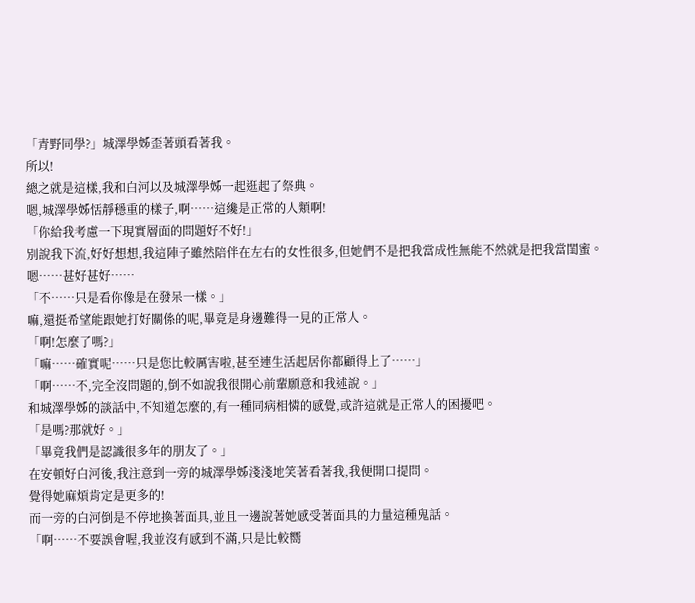「青野同學?」城澤學姊歪著頭看著我。
所以!
總之就是這樣,我和白河以及城澤學姊一起逛起了祭典。
嗯,城澤學姊恬靜穩重的樣子,啊……這纔是正常的人類啊!
「你給我考慮一下現實層面的問題好不好!」
別說我下流,好好想想,我這陣子雖然陪伴在左右的女性很多,但她們不是把我當成性無能不然就是把我當閨蜜。
嗯……甚好甚好……
「不……只是看你像是在發呆一樣。」
嘛,還挺希望能跟她打好關係的呢,畢竟是身邊難得一見的正常人。
「啊!怎麼了嗎?」
「嘛……確實呢……只是您比較厲害啦,甚至連生活起居你都顧得上了……」
「啊……不,完全沒問題的,倒不如說我很開心前輩願意和我述說。」
和城澤學姊的談話中,不知道怎麼的,有一種同病相憐的感覺,或許這就是正常人的困擾吧。
「是嗎?那就好。」
「畢竟我們是認識很多年的朋友了。」
在安頓好白河後,我注意到一旁的城澤學姊淺淺地笑著看著我,我便開口提問。
覺得她麻煩肯定是更多的!
而一旁的白河倒是不停地換著面具,並且一邊說著她感受著面具的力量這種鬼話。
「啊……不要誤會喔,我並沒有感到不滿,只是比較嚮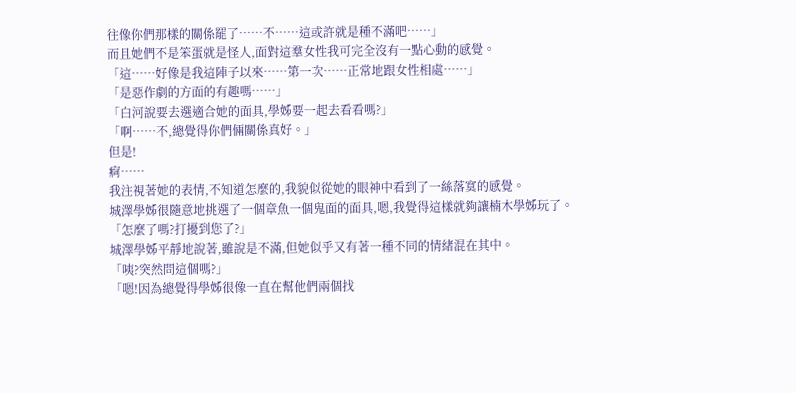往像你們那樣的關係罷了……不……這或許就是種不滿吧……」
而且她們不是笨蛋就是怪人,面對這羣女性我可完全沒有一點心動的感覺。
「這……好像是我這陣子以來……第一次……正常地跟女性相處……」
「是惡作劇的方面的有趣嗎……」
「白河說要去選適合她的面具,學姊要一起去看看嗎?」
「啊……不,總覺得你們倆關係真好。」
但是!
痾……
我注視著她的表情,不知道怎麼的,我貌似從她的眼神中看到了一絲落寞的感覺。
城澤學姊很隨意地挑選了一個章魚一個鬼面的面具,嗯,我覺得這樣就夠讓楠木學姊玩了。
「怎麼了嗎?打擾到您了?」
城澤學姊平靜地說著,雖說是不滿,但她似乎又有著一種不同的情緒混在其中。
「咦?突然問這個嗎?」
「嗯!因為總覺得學姊很像一直在幫他們兩個找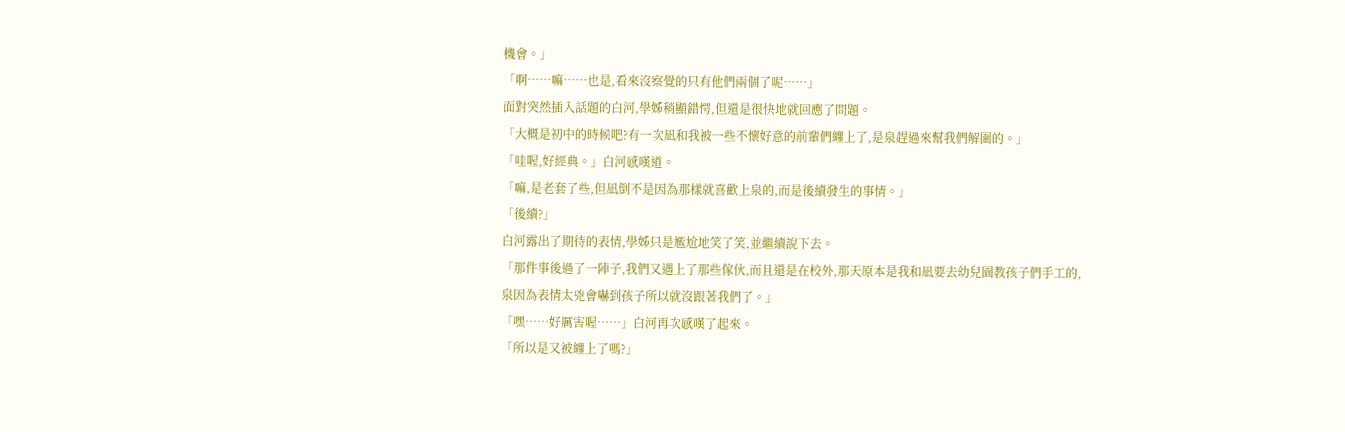機會。」
「啊……嘛……也是,看來沒察覺的只有他們兩個了呢……」
面對突然插入話題的白河,學姊稍顯錯愕,但還是很快地就回應了問題。
「大概是初中的時候吧?有一次凪和我被一些不懷好意的前輩們纏上了,是泉趕過來幫我們解圍的。」
「哇喔,好經典。」白河感嘆道。
「嘛,是老套了些,但凪倒不是因為那樣就喜歡上泉的,而是後續發生的事情。」
「後續?」
白河露出了期待的表情,學姊只是尷尬地笑了笑,並繼續說下去。
「那件事後過了一陣子,我們又遇上了那些傢伙,而且還是在校外,那天原本是我和凪要去幼兒園教孩子們手工的,泉因為表情太兇會嚇到孩子所以就沒跟著我們了。」
「嘿……好厲害喔……」白河再次感嘆了起來。
「所以是又被纏上了嗎?」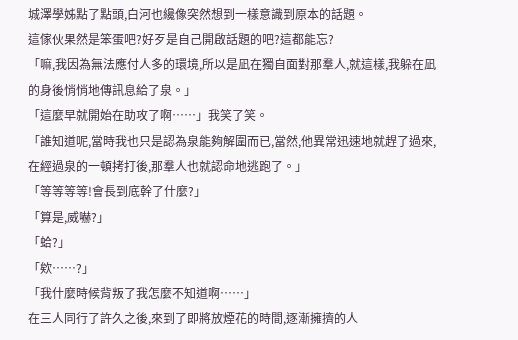城澤學姊點了點頭,白河也纔像突然想到一樣意識到原本的話題。
這傢伙果然是笨蛋吧?好歹是自己開啟話題的吧?這都能忘?
「嘛,我因為無法應付人多的環境,所以是凪在獨自面對那羣人,就這樣,我躲在凪的身後悄悄地傳訊息給了泉。」
「這麼早就開始在助攻了啊……」我笑了笑。
「誰知道呢,當時我也只是認為泉能夠解圍而已,當然,他異常迅速地就趕了過來,在經過泉的一頓拷打後,那羣人也就認命地逃跑了。」
「等等等等!會長到底幹了什麼?」
「算是,威嚇?」
「蛤?」
「欸……?」
「我什麼時候背叛了我怎麼不知道啊……」
在三人同行了許久之後,來到了即將放煙花的時間,逐漸擁擠的人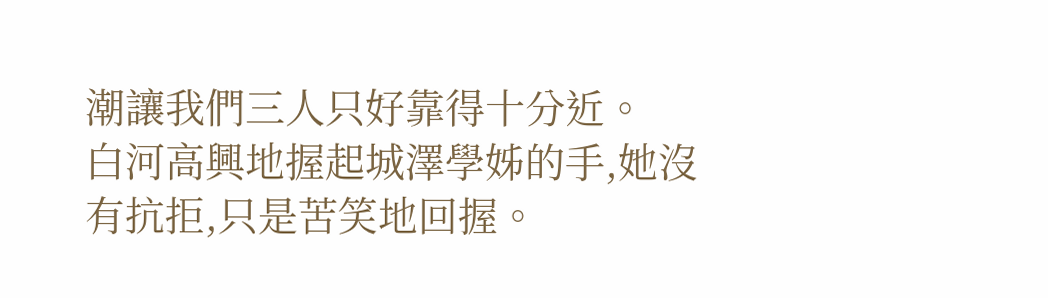潮讓我們三人只好靠得十分近。
白河高興地握起城澤學姊的手,她沒有抗拒,只是苦笑地回握。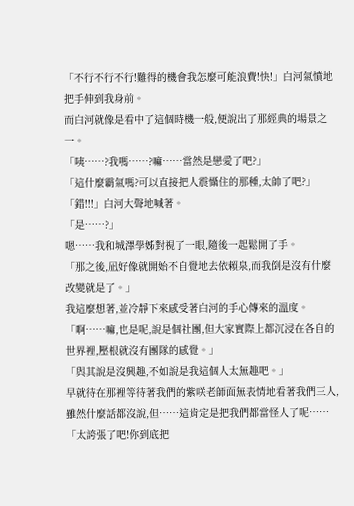「不行不行不行!難得的機會我怎麼可能浪費!快!」白河氣憤地把手伸到我身前。
而白河就像是看中了這個時機一般,便說出了那經典的場景之一。
「咦……?我嗎……?嘛……當然是戀愛了吧?」
「這什麼霸氣嗎?可以直接把人震懾住的那種,太帥了吧?」
「錯!!!」白河大聲地喊著。
「是……?」
嗯……我和城澤學姊對視了一眼,隨後一起鬆開了手。
「那之後,凪好像就開始不自覺地去依賴泉,而我倒是沒有什麼改變就是了。」
我這麼想著,並冷靜下來感受著白河的手心傳來的溫度。
「啊……嘛,也是呢,說是個社團,但大家實際上都沉浸在各自的世界裡,壓根就沒有團隊的感覺。」
「與其說是沒興趣,不如說是我這個人太無趣吧。」
早就待在那裡等待著我們的紫咲老師面無表情地看著我們三人,雖然什麼話都沒說,但……這肯定是把我們都當怪人了呢……
「太誇張了吧!你到底把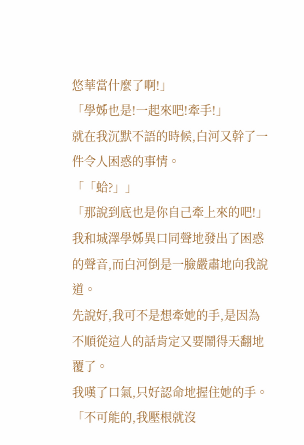悠華當什麼了啊!」
「學姊也是!一起來吧!牽手!」
就在我沉默不語的時候,白河又幹了一件令人困惑的事情。
「「蛤?」」
「那說到底也是你自己牽上來的吧!」
我和城澤學姊異口同聲地發出了困惑的聲音,而白河倒是一臉嚴肅地向我說道。
先說好,我可不是想牽她的手,是因為不順從這人的話肯定又要鬧得天翻地覆了。
我嘆了口氣,只好認命地握住她的手。
「不可能的,我壓根就沒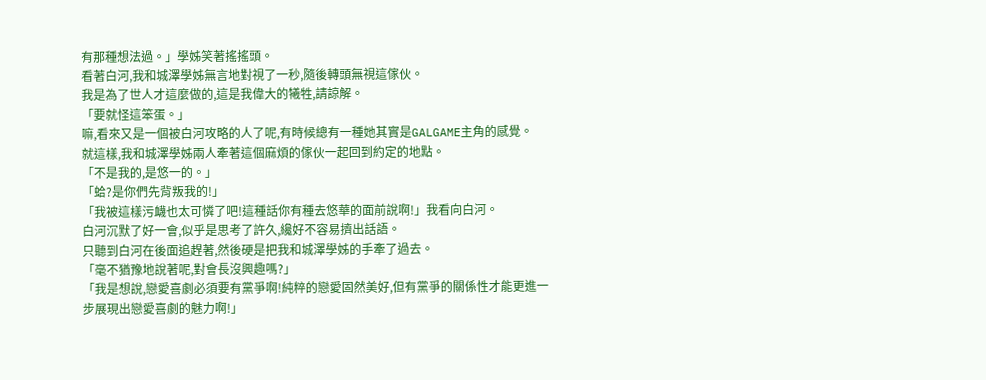有那種想法過。」學姊笑著搖搖頭。
看著白河,我和城澤學姊無言地對視了一秒,隨後轉頭無視這傢伙。
我是為了世人才這麼做的,這是我偉大的犧牲,請諒解。
「要就怪這笨蛋。」
嘛,看來又是一個被白河攻略的人了呢,有時候總有一種她其實是GALGAME主角的感覺。
就這樣,我和城澤學姊兩人牽著這個麻煩的傢伙一起回到約定的地點。
「不是我的,是悠一的。」
「蛤?是你們先背叛我的!」
「我被這樣污衊也太可憐了吧!這種話你有種去悠華的面前說啊!」我看向白河。
白河沉默了好一會,似乎是思考了許久,纔好不容易擠出話語。
只聽到白河在後面追趕著,然後硬是把我和城澤學姊的手牽了過去。
「毫不猶豫地說著呢,對會長沒興趣嗎?」
「我是想說,戀愛喜劇必須要有黨爭啊!純粹的戀愛固然美好,但有黨爭的關係性才能更進一步展現出戀愛喜劇的魅力啊!」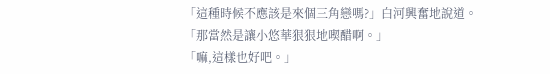「這種時候不應該是來個三角戀嗎?」白河興奮地說道。
「那當然是讓小悠華狠狠地喫醋啊。」
「嘛,這樣也好吧。」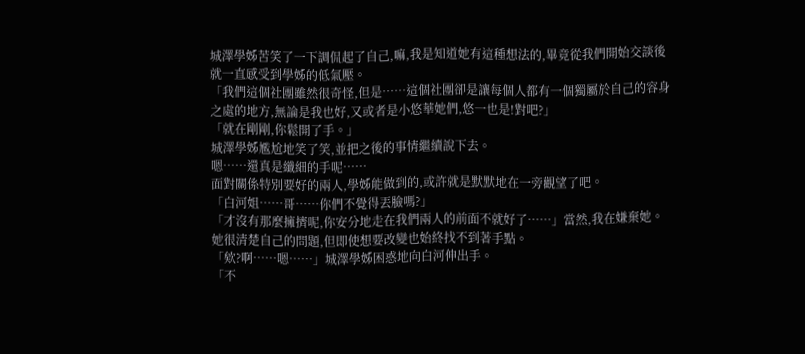城澤學姊苦笑了一下調侃起了自己,嘛,我是知道她有這種想法的,畢竟從我們開始交談後就一直感受到學姊的低氣壓。
「我們這個社團雖然很奇怪,但是……這個社團卻是讓每個人都有一個獨屬於自己的容身之處的地方,無論是我也好,又或者是小悠華她們,悠一也是!對吧?」
「就在剛剛,你鬆開了手。」
城澤學姊尷尬地笑了笑,並把之後的事情繼續說下去。
嗯……還真是纖細的手呢……
面對關係特別要好的兩人,學姊能做到的,或許就是默默地在一旁觀望了吧。
「白河姐……哥……你們不覺得丟臉嗎?」
「才沒有那麼擁擠呢,你安分地走在我們兩人的前面不就好了……」當然,我在嫌棄她。
她很清楚自己的問題,但即使想要改變也始終找不到著手點。
「欸?啊……嗯……」城澤學姊困惑地向白河伸出手。
「不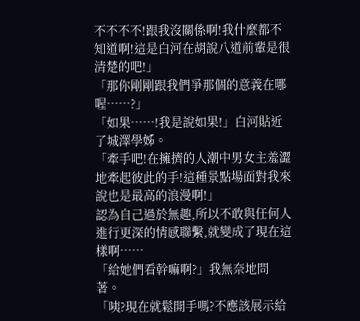不不不不!跟我沒關係啊!我什麼都不知道啊!這是白河在胡說八道前輩是很清楚的吧!」
「那你剛剛跟我們爭那個的意義在哪喔……?」
「如果……!我是說如果!」白河貼近了城澤學姊。
「牽手吧!在擁擠的人潮中男女主羞澀地牽起彼此的手!這種景點場面對我來說也是最高的浪漫啊!」
認為自己過於無趣,所以不敢與任何人進行更深的情感聯繫,就變成了現在這樣啊……
「給她們看幹嘛啊?」我無奈地問著。
「咦?現在就鬆開手嗎?不應該展示給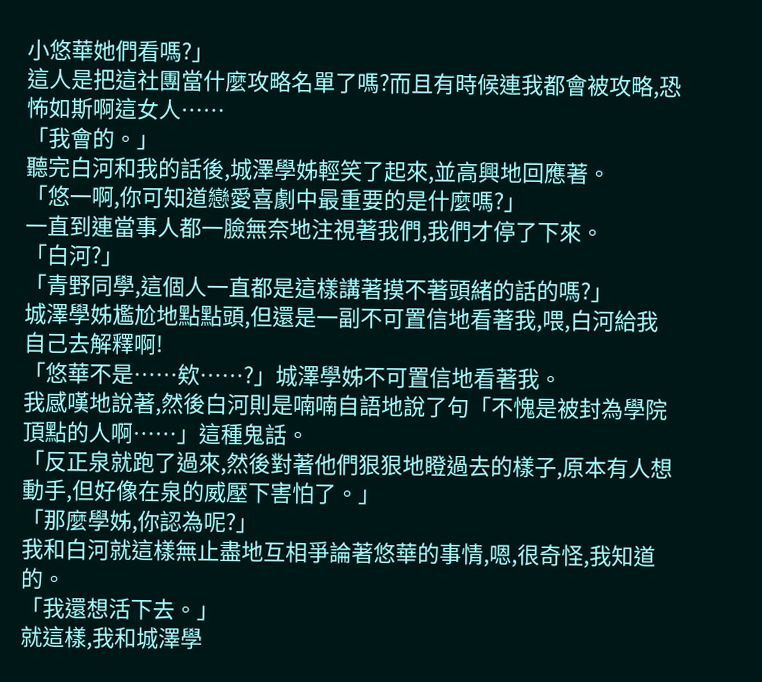小悠華她們看嗎?」
這人是把這社團當什麼攻略名單了嗎?而且有時候連我都會被攻略,恐怖如斯啊這女人……
「我會的。」
聽完白河和我的話後,城澤學姊輕笑了起來,並高興地回應著。
「悠一啊,你可知道戀愛喜劇中最重要的是什麼嗎?」
一直到連當事人都一臉無奈地注視著我們,我們才停了下來。
「白河?」
「青野同學,這個人一直都是這樣講著摸不著頭緒的話的嗎?」
城澤學姊尷尬地點點頭,但還是一副不可置信地看著我,喂,白河給我自己去解釋啊!
「悠華不是……欸……?」城澤學姊不可置信地看著我。
我感嘆地說著,然後白河則是喃喃自語地說了句「不愧是被封為學院頂點的人啊……」這種鬼話。
「反正泉就跑了過來,然後對著他們狠狠地瞪過去的樣子,原本有人想動手,但好像在泉的威壓下害怕了。」
「那麼學姊,你認為呢?」
我和白河就這樣無止盡地互相爭論著悠華的事情,嗯,很奇怪,我知道的。
「我還想活下去。」
就這樣,我和城澤學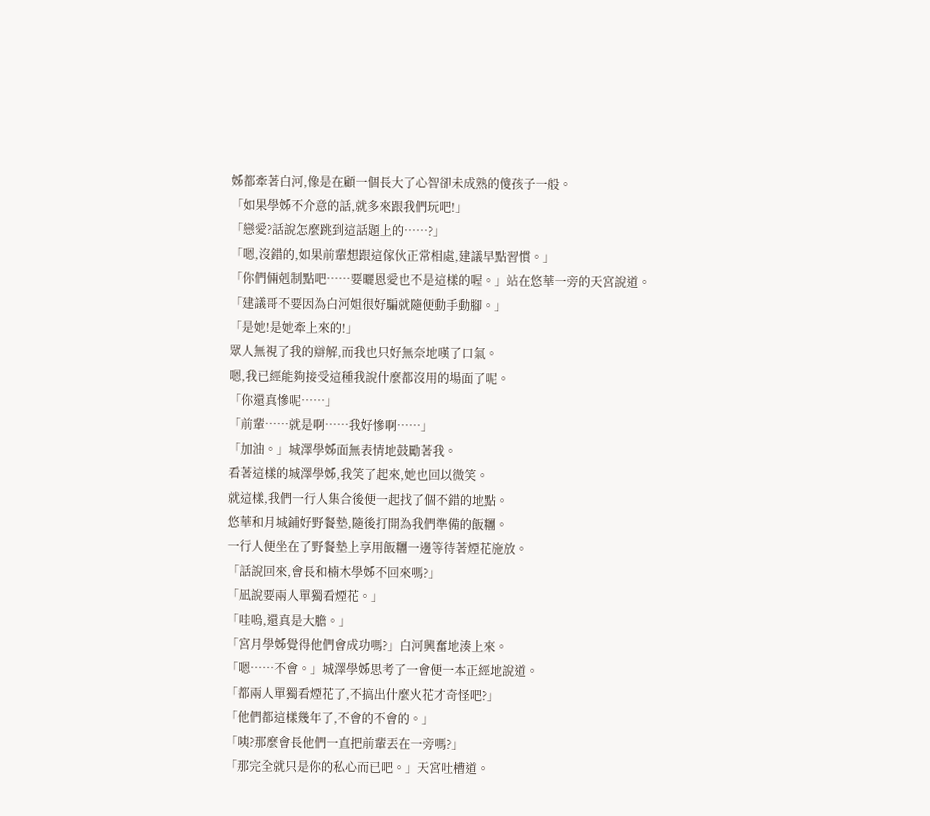姊都牽著白河,像是在顧一個長大了心智卻未成熟的傻孩子一般。
「如果學姊不介意的話,就多來跟我們玩吧!」
「戀愛?話說怎麼跳到這話題上的……?」
「嗯,沒錯的,如果前輩想跟這傢伙正常相處,建議早點習慣。」
「你們倆剋制點吧……要曬恩愛也不是這樣的喔。」站在悠華一旁的天宮說道。
「建議哥不要因為白河姐很好騙就隨便動手動腳。」
「是她!是她牽上來的!」
眾人無視了我的辯解,而我也只好無奈地嘆了口氣。
嗯,我已經能夠接受這種我說什麼都沒用的場面了呢。
「你還真慘呢……」
「前輩……就是啊……我好慘啊……」
「加油。」城澤學姊面無表情地鼓勵著我。
看著這樣的城澤學姊,我笑了起來,她也回以微笑。
就這樣,我們一行人集合後便一起找了個不錯的地點。
悠華和月城鋪好野餐墊,隨後打開為我們準備的飯糰。
一行人便坐在了野餐墊上享用飯糰一邊等待著煙花施放。
「話說回來,會長和楠木學姊不回來嗎?」
「凪說要兩人單獨看煙花。」
「哇嗚,還真是大膽。」
「宮月學姊覺得他們會成功嗎?」白河興奮地湊上來。
「嗯……不會。」城澤學姊思考了一會便一本正經地說道。
「都兩人單獨看煙花了,不搞出什麼火花才奇怪吧?」
「他們都這樣幾年了,不會的不會的。」
「咦?那麼會長他們一直把前輩丟在一旁嗎?」
「那完全就只是你的私心而已吧。」天宮吐槽道。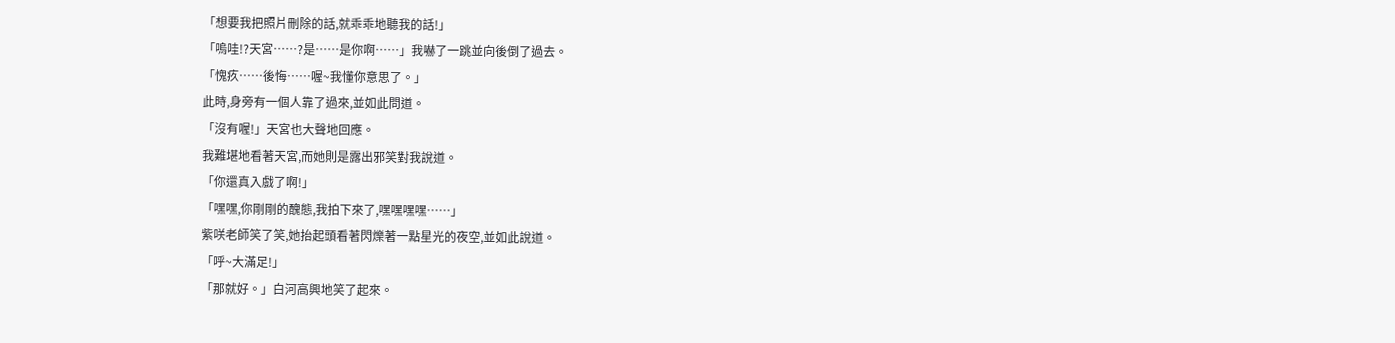「想要我把照片刪除的話,就乖乖地聽我的話!」
「嗚哇!?天宮……?是……是你啊……」我嚇了一跳並向後倒了過去。
「愧疚……後悔……喔~我懂你意思了。」
此時,身旁有一個人靠了過來,並如此問道。
「沒有喔!」天宮也大聲地回應。
我難堪地看著天宮,而她則是露出邪笑對我說道。
「你還真入戲了啊!」
「嘿嘿,你剛剛的醜態,我拍下來了,嘿嘿嘿嘿……」
紫咲老師笑了笑,她抬起頭看著閃爍著一點星光的夜空,並如此說道。
「呼~大滿足!」
「那就好。」白河高興地笑了起來。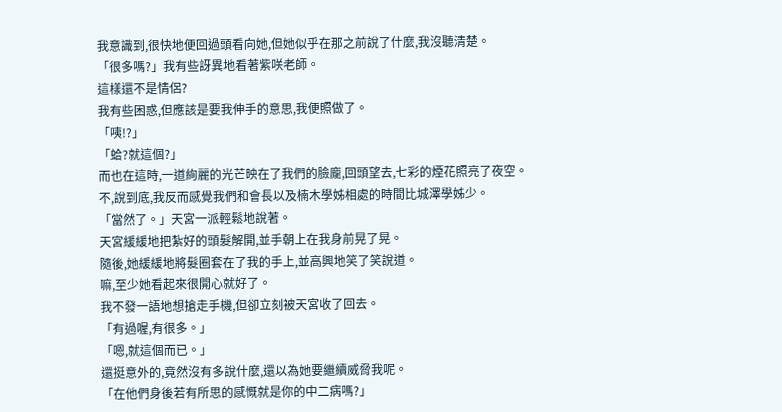我意識到,很快地便回過頭看向她,但她似乎在那之前說了什麼,我沒聽清楚。
「很多嗎?」我有些訝異地看著紫咲老師。
這樣還不是情侶?
我有些困惑,但應該是要我伸手的意思,我便照做了。
「咦!?」
「蛤?就這個?」
而也在這時,一道絢麗的光芒映在了我們的臉龐,回頭望去,七彩的煙花照亮了夜空。
不,說到底,我反而感覺我們和會長以及楠木學姊相處的時間比城澤學姊少。
「當然了。」天宮一派輕鬆地說著。
天宮緩緩地把紮好的頭髮解開,並手朝上在我身前晃了晃。
隨後,她緩緩地將髮圈套在了我的手上,並高興地笑了笑說道。
嘛,至少她看起來很開心就好了。
我不發一語地想搶走手機,但卻立刻被天宮收了回去。
「有過喔,有很多。」
「嗯,就這個而已。」
還挺意外的,竟然沒有多說什麼,還以為她要繼續威脅我呢。
「在他們身後若有所思的感慨就是你的中二病嗎?」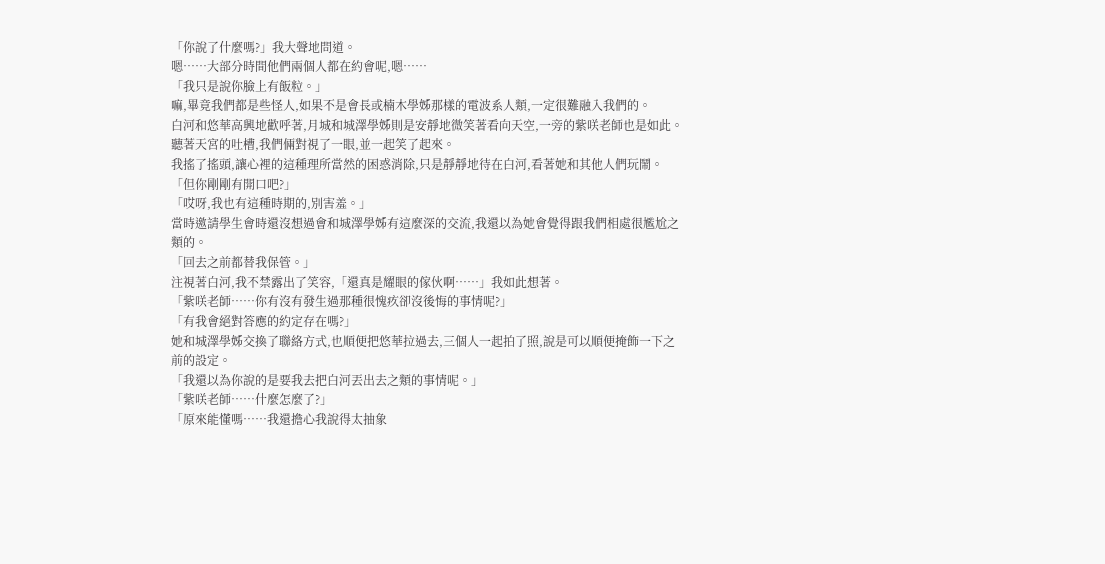「你說了什麼嗎?」我大聲地問道。
嗯……大部分時間他們兩個人都在約會呢,嗯……
「我只是說你臉上有飯粒。」
嘛,畢竟我們都是些怪人,如果不是會長或楠木學姊那樣的電波系人類,一定很難融入我們的。
白河和悠華高興地歡呼著,月城和城澤學姊則是安靜地微笑著看向天空,一旁的紫咲老師也是如此。
聽著天宮的吐槽,我們倆對視了一眼,並一起笑了起來。
我搖了搖頭,讓心裡的這種理所當然的困惑消除,只是靜靜地待在白河,看著她和其他人們玩鬧。
「但你剛剛有開口吧?」
「哎呀,我也有這種時期的,別害羞。」
當時邀請學生會時還沒想過會和城澤學姊有這麼深的交流,我還以為她會覺得跟我們相處很尷尬之類的。
「回去之前都替我保管。」
注視著白河,我不禁露出了笑容,「還真是耀眼的傢伙啊……」我如此想著。
「紫咲老師……你有沒有發生過那種很愧疚卻沒後悔的事情呢?」
「有我會絕對答應的約定存在嗎?」
她和城澤學姊交換了聯絡方式,也順便把悠華拉過去,三個人一起拍了照,說是可以順便掩飾一下之前的設定。
「我還以為你說的是要我去把白河丟出去之類的事情呢。」
「紫咲老師……什麼怎麼了?」
「原來能懂嗎……我還擔心我說得太抽象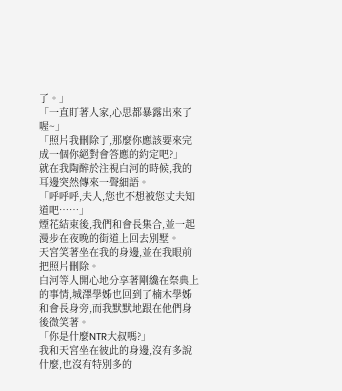了。」
「一直盯著人家,心思都暴露出來了喔~」
「照片我刪除了,那麼你應該要來完成一個你絕對會答應的約定吧?」
就在我陶醉於注視白河的時候,我的耳邊突然傳來一聲細語。
「呼呼呼,夫人,您也不想被您丈夫知道吧……」
煙花結束後,我們和會長集合,並一起漫步在夜晚的街道上回去別墅。
天宮笑著坐在我的身邊,並在我眼前把照片刪除。
白河等人開心地分享著剛纔在祭典上的事情,城澤學姊也回到了楠木學姊和會長身旁,而我默默地跟在他們身後微笑著。
「你是什麼NTR大叔嗎?」
我和天宮坐在彼此的身邊,沒有多說什麼,也沒有特別多的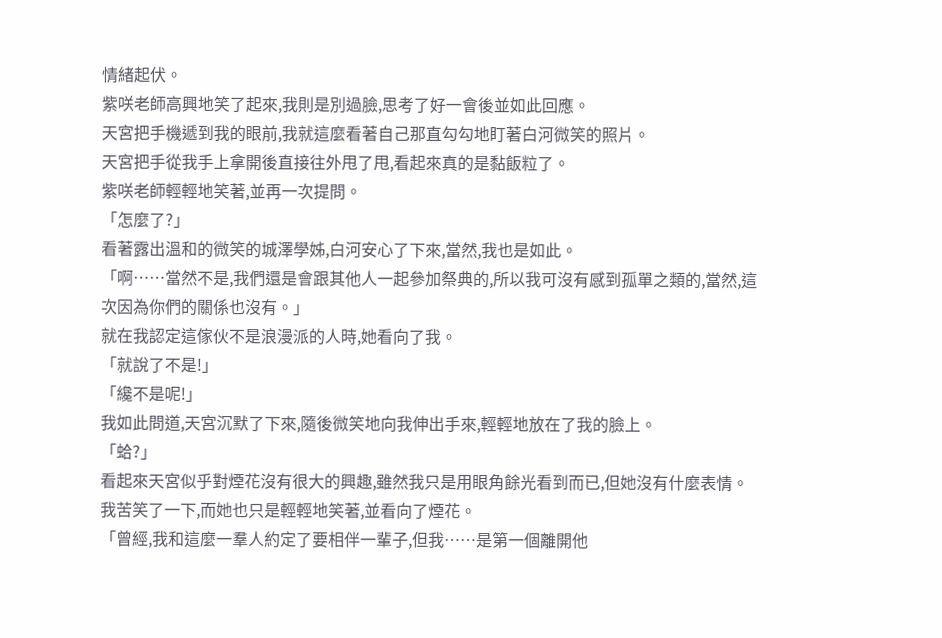情緒起伏。
紫咲老師高興地笑了起來,我則是別過臉,思考了好一會後並如此回應。
天宮把手機遞到我的眼前,我就這麼看著自己那直勾勾地盯著白河微笑的照片。
天宮把手從我手上拿開後直接往外甩了甩,看起來真的是黏飯粒了。
紫咲老師輕輕地笑著,並再一次提問。
「怎麼了?」
看著露出溫和的微笑的城澤學姊,白河安心了下來,當然,我也是如此。
「啊……當然不是,我們還是會跟其他人一起參加祭典的,所以我可沒有感到孤單之類的,當然,這次因為你們的關係也沒有。」
就在我認定這傢伙不是浪漫派的人時,她看向了我。
「就說了不是!」
「纔不是呢!」
我如此問道,天宮沉默了下來,隨後微笑地向我伸出手來,輕輕地放在了我的臉上。
「蛤?」
看起來天宮似乎對煙花沒有很大的興趣,雖然我只是用眼角餘光看到而已,但她沒有什麼表情。
我苦笑了一下,而她也只是輕輕地笑著,並看向了煙花。
「曾經,我和這麼一羣人約定了要相伴一輩子,但我……是第一個離開他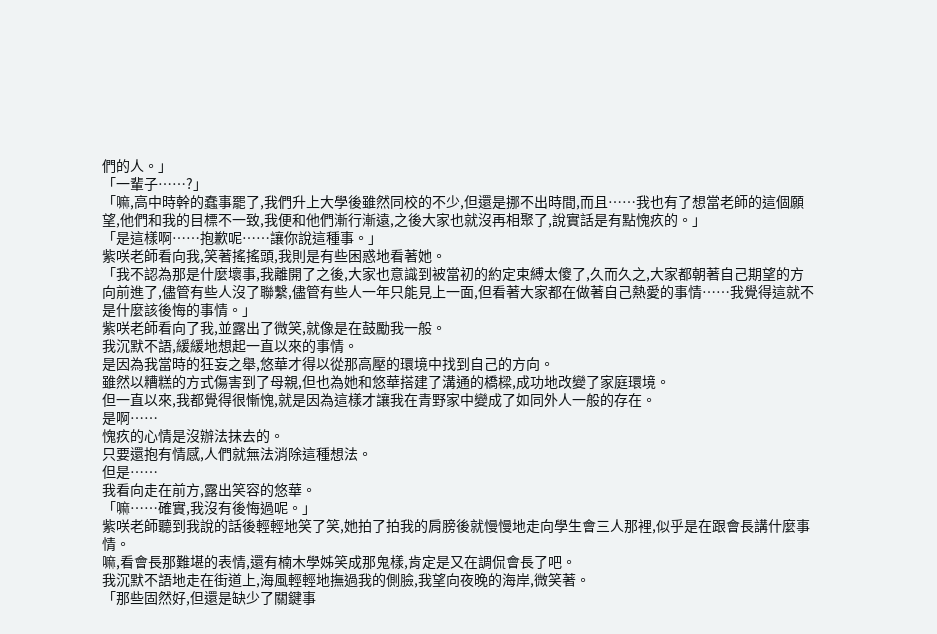們的人。」
「一輩子……?」
「嘛,高中時幹的蠢事罷了,我們升上大學後雖然同校的不少,但還是挪不出時間,而且……我也有了想當老師的這個願望,他們和我的目標不一致,我便和他們漸行漸遠,之後大家也就沒再相聚了,說實話是有點愧疚的。」
「是這樣啊……抱歉呢……讓你說這種事。」
紫咲老師看向我,笑著搖搖頭,我則是有些困惑地看著她。
「我不認為那是什麼壞事,我離開了之後,大家也意識到被當初的約定束縛太傻了,久而久之,大家都朝著自己期望的方向前進了,儘管有些人沒了聯繫,儘管有些人一年只能見上一面,但看著大家都在做著自己熱愛的事情……我覺得這就不是什麼該後悔的事情。」
紫咲老師看向了我,並露出了微笑,就像是在鼓勵我一般。
我沉默不語,緩緩地想起一直以來的事情。
是因為我當時的狂妄之舉,悠華才得以從那高壓的環境中找到自己的方向。
雖然以糟糕的方式傷害到了母親,但也為她和悠華搭建了溝通的橋樑,成功地改變了家庭環境。
但一直以來,我都覺得很慚愧,就是因為這樣才讓我在青野家中變成了如同外人一般的存在。
是啊……
愧疚的心情是沒辦法抹去的。
只要還抱有情感,人們就無法消除這種想法。
但是……
我看向走在前方,露出笑容的悠華。
「嘛……確實,我沒有後悔過呢。」
紫咲老師聽到我說的話後輕輕地笑了笑,她拍了拍我的肩膀後就慢慢地走向學生會三人那裡,似乎是在跟會長講什麼事情。
嘛,看會長那難堪的表情,還有楠木學姊笑成那鬼樣,肯定是又在調侃會長了吧。
我沉默不語地走在街道上,海風輕輕地撫過我的側臉,我望向夜晚的海岸,微笑著。
「那些固然好,但還是缺少了關鍵事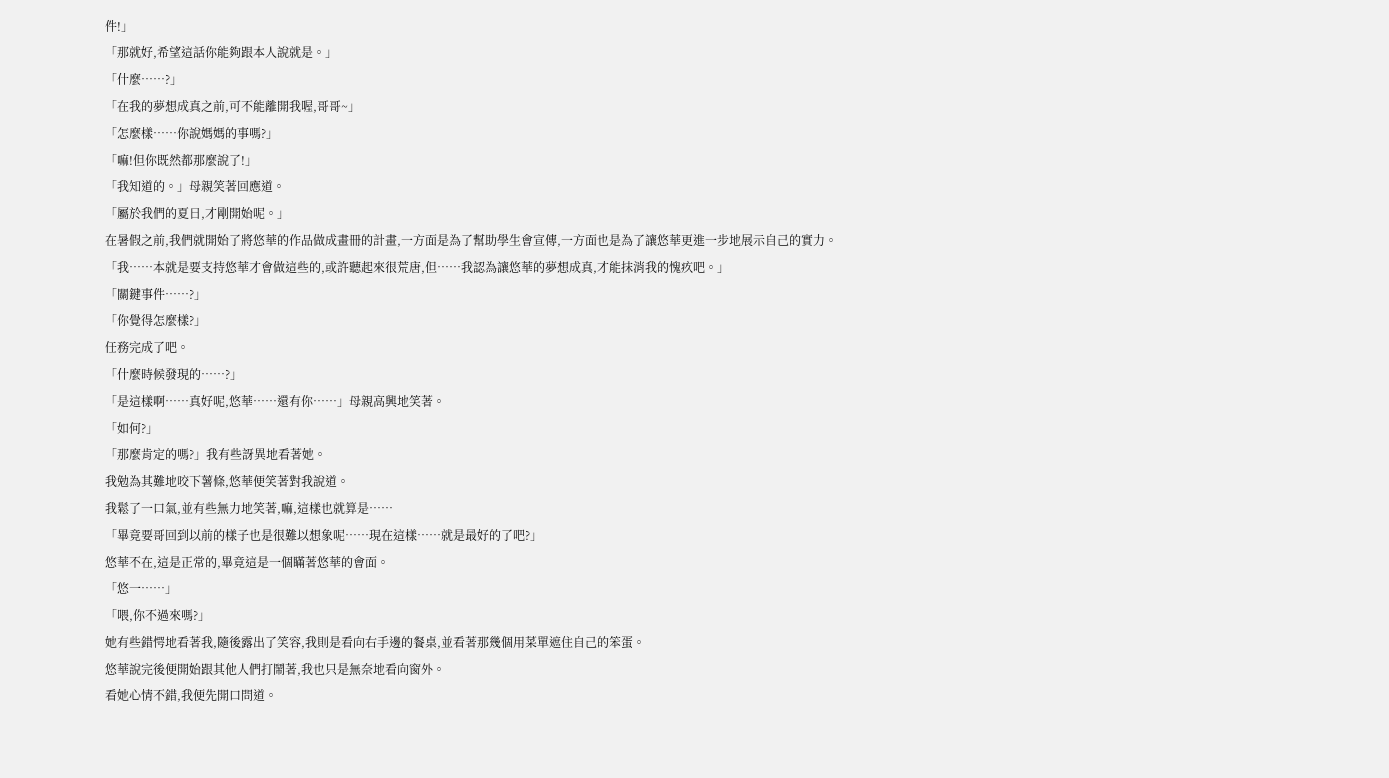件!」
「那就好,希望這話你能夠跟本人說就是。」
「什麼……?」
「在我的夢想成真之前,可不能離開我喔,哥哥~」
「怎麼樣……你說媽媽的事嗎?」
「嘛!但你既然都那麼說了!」
「我知道的。」母親笑著回應道。
「屬於我們的夏日,才剛開始呢。」
在暑假之前,我們就開始了將悠華的作品做成畫冊的計畫,一方面是為了幫助學生會宣傳,一方面也是為了讓悠華更進一步地展示自己的實力。
「我……本就是要支持悠華才會做這些的,或許聽起來很荒唐,但……我認為讓悠華的夢想成真,才能抹消我的愧疚吧。」
「關鍵事件……?」
「你覺得怎麼樣?」
任務完成了吧。
「什麼時候發現的……?」
「是這樣啊……真好呢,悠華……還有你……」母親高興地笑著。
「如何?」
「那麼肯定的嗎?」我有些訝異地看著她。
我勉為其難地咬下薯條,悠華便笑著對我說道。
我鬆了一口氣,並有些無力地笑著,嘛,這樣也就算是……
「畢竟要哥回到以前的樣子也是很難以想象呢……現在這樣……就是最好的了吧?」
悠華不在,這是正常的,畢竟這是一個瞞著悠華的會面。
「悠一……」
「喂,你不過來嗎?」
她有些錯愕地看著我,隨後露出了笑容,我則是看向右手邊的餐桌,並看著那幾個用菜單遮住自己的笨蛋。
悠華說完後便開始跟其他人們打鬧著,我也只是無奈地看向窗外。
看她心情不錯,我便先開口問道。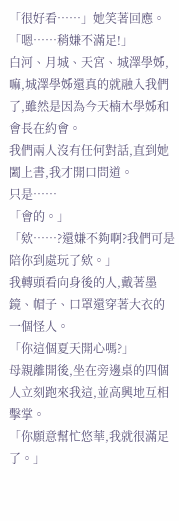「很好看……」她笑著回應。
「嗯……稍嫌不滿足!」
白河、月城、天宮、城澤學姊,嘛,城澤學姊還真的就融入我們了,雖然是因為今天楠木學姊和會長在約會。
我們兩人沒有任何對話,直到她闔上書,我才開口問道。
只是……
「會的。」
「欸……?還嫌不夠啊?我們可是陪你到處玩了欸。」
我轉頭看向身後的人,戴著墨鏡、帽子、口罩還穿著大衣的一個怪人。
「你這個夏天開心嗎?」
母親離開後,坐在旁邊桌的四個人立刻跑來我這,並高興地互相擊掌。
「你願意幫忙悠華,我就很滿足了。」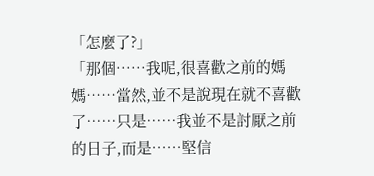「怎麼了?」
「那個……我呢,很喜歡之前的媽媽……當然,並不是說現在就不喜歡了……只是……我並不是討厭之前的日子,而是……堅信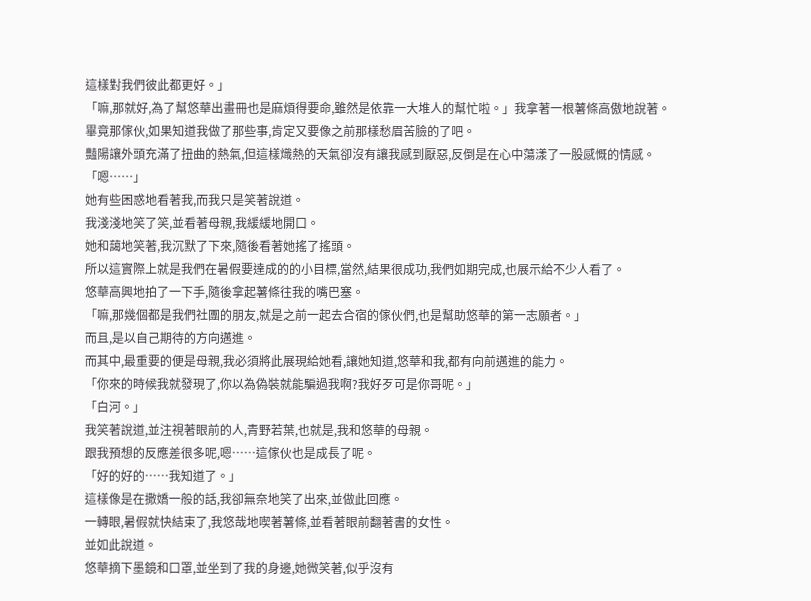這樣對我們彼此都更好。」
「嘛,那就好,為了幫悠華出畫冊也是麻煩得要命,雖然是依靠一大堆人的幫忙啦。」我拿著一根薯條高傲地說著。
畢竟那傢伙,如果知道我做了那些事,肯定又要像之前那樣愁眉苦臉的了吧。
豔陽讓外頭充滿了扭曲的熱氣,但這樣熾熱的天氣卻沒有讓我感到厭惡,反倒是在心中蕩漾了一股感慨的情感。
「嗯……」
她有些困惑地看著我,而我只是笑著說道。
我淺淺地笑了笑,並看著母親,我緩緩地開口。
她和藹地笑著,我沉默了下來,隨後看著她搖了搖頭。
所以這實際上就是我們在暑假要達成的的小目標,當然,結果很成功,我們如期完成,也展示給不少人看了。
悠華高興地拍了一下手,隨後拿起薯條往我的嘴巴塞。
「嘛,那幾個都是我們社團的朋友,就是之前一起去合宿的傢伙們,也是幫助悠華的第一志願者。」
而且,是以自己期待的方向邁進。
而其中,最重要的便是母親,我必須將此展現給她看,讓她知道,悠華和我,都有向前邁進的能力。
「你來的時候我就發現了,你以為偽裝就能騙過我啊?我好歹可是你哥呢。」
「白河。」
我笑著說道,並注視著眼前的人,青野若葉,也就是,我和悠華的母親。
跟我預想的反應差很多呢,嗯……這傢伙也是成長了呢。
「好的好的……我知道了。」
這樣像是在撒嬌一般的話,我卻無奈地笑了出來,並做此回應。
一轉眼,暑假就快結束了,我悠哉地喫著薯條,並看著眼前翻著書的女性。
並如此說道。
悠華摘下墨鏡和口罩,並坐到了我的身邊,她微笑著,似乎沒有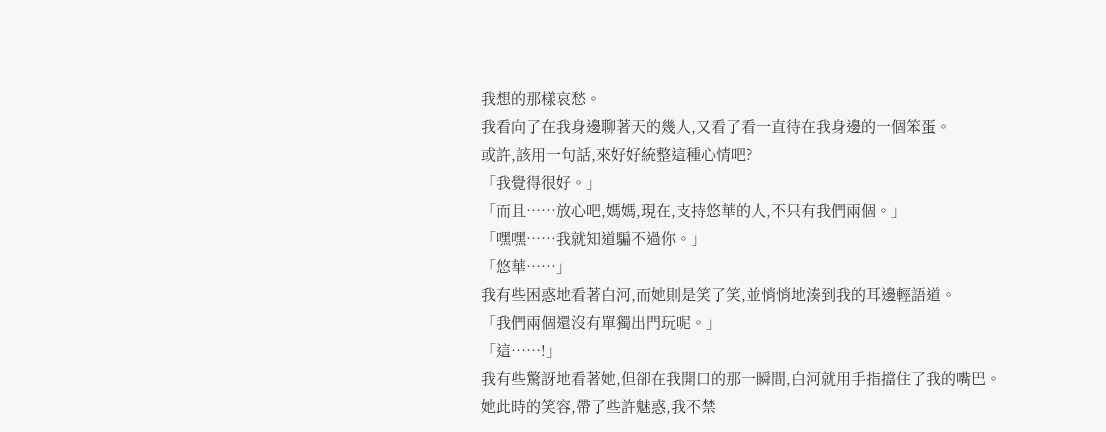我想的那樣哀愁。
我看向了在我身邊聊著天的幾人,又看了看一直待在我身邊的一個笨蛋。
或許,該用一句話,來好好統整這種心情吧?
「我覺得很好。」
「而且……放心吧,媽媽,現在,支持悠華的人,不只有我們兩個。」
「嘿嘿……我就知道騙不過你。」
「悠華……」
我有些困惑地看著白河,而她則是笑了笑,並悄悄地湊到我的耳邊輕語道。
「我們兩個還沒有單獨出門玩呢。」
「這……!」
我有些驚訝地看著她,但卻在我開口的那一瞬間,白河就用手指擋住了我的嘴巴。
她此時的笑容,帶了些許魅惑,我不禁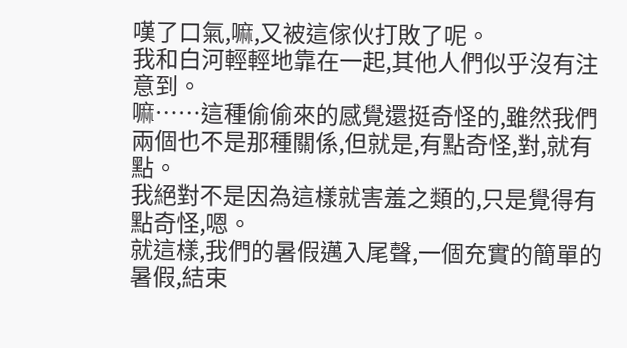嘆了口氣,嘛,又被這傢伙打敗了呢。
我和白河輕輕地靠在一起,其他人們似乎沒有注意到。
嘛……這種偷偷來的感覺還挺奇怪的,雖然我們兩個也不是那種關係,但就是,有點奇怪,對,就有點。
我絕對不是因為這樣就害羞之類的,只是覺得有點奇怪,嗯。
就這樣,我們的暑假邁入尾聲,一個充實的簡單的暑假,結束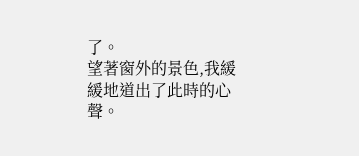了。
望著窗外的景色,我緩緩地道出了此時的心聲。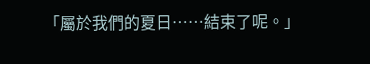「屬於我們的夏日……結束了呢。」